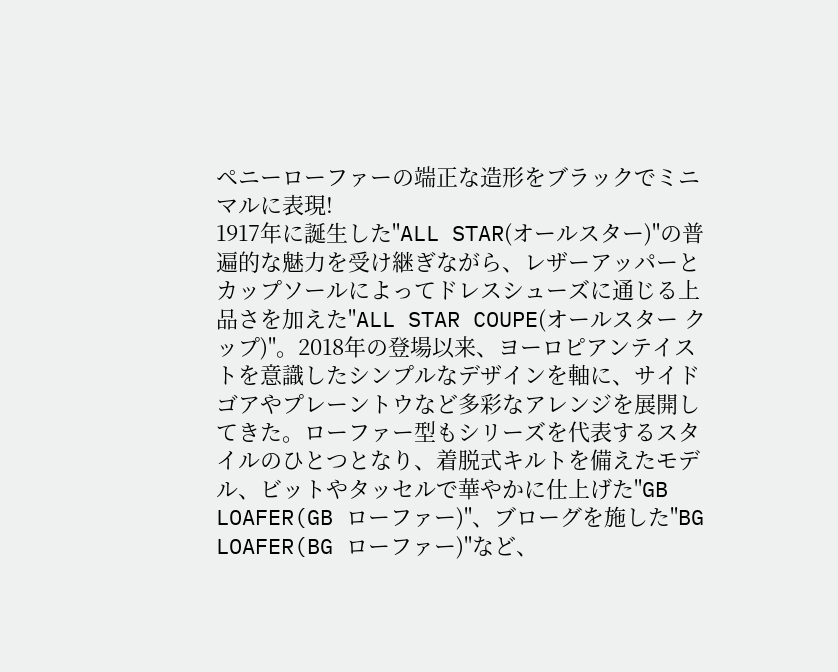ペニーローファーの端正な造形をブラックでミニマルに表現!
1917年に誕生した"ALL STAR(オールスター)"の普遍的な魅力を受け継ぎながら、レザーアッパーとカップソールによってドレスシューズに通じる上品さを加えた"ALL STAR COUPE(オールスター クップ)"。2018年の登場以来、ヨーロピアンテイストを意識したシンプルなデザインを軸に、サイドゴアやプレーントウなど多彩なアレンジを展開してきた。ローファー型もシリーズを代表するスタイルのひとつとなり、着脱式キルトを備えたモデル、ビットやタッセルで華やかに仕上げた"GB LOAFER(GB ローファー)"、ブローグを施した"BG LOAFER(BG ローファー)"など、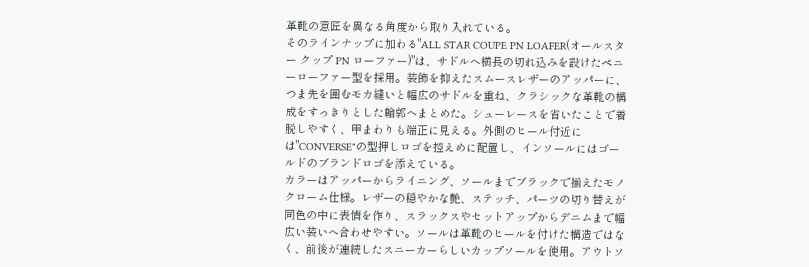革靴の意匠を異なる角度から取り入れている。
そのラインナップに加わる"ALL STAR COUPE PN LOAFER(オールスター クップ PN ローファー)"は、サドルへ横長の切れ込みを設けたペニーローファー型を採用。装飾を抑えたスムースレザーのアッパーに、つま先を囲むモカ縫いと幅広のサドルを重ね、クラシックな革靴の構成をすっきりとした輪郭へまとめた。シューレースを省いたことで着脱しやすく、甲まわりも端正に見える。外側のヒール付近には"CONVERSE"の型押しロゴを控えめに配置し、インソールにはゴールドのブランドロゴを添えている。
カラーはアッパーからライニング、ソールまでブラックで揃えたモノクローム仕様。レザーの穏やかな艶、ステッチ、パーツの切り替えが同色の中に表情を作り、スラックスやセットアップからデニムまで幅広い装いへ合わせやすい。ソールは革靴のヒールを付けた構造ではなく、前後が連続したスニーカーらしいカップソールを使用。アウトソ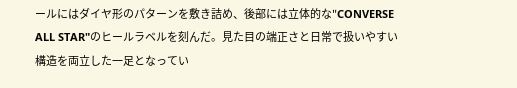ールにはダイヤ形のパターンを敷き詰め、後部には立体的な"CONVERSE ALL STAR"のヒールラベルを刻んだ。見た目の端正さと日常で扱いやすい構造を両立した一足となってい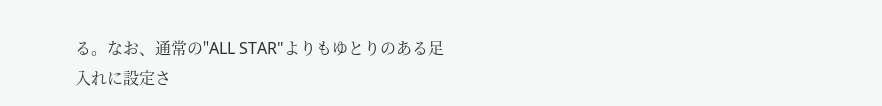る。なお、通常の"ALL STAR"よりもゆとりのある足入れに設定さ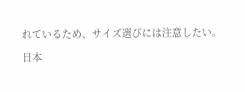れているため、サイズ選びには注意したい。
日本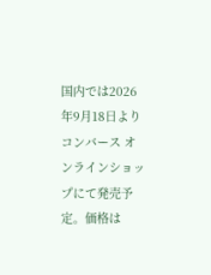国内では2026年9月18日よりコンバース オンラインショップにて発売予定。価格は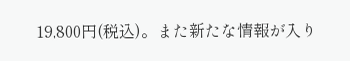19,800円(税込)。また新たな情報が入り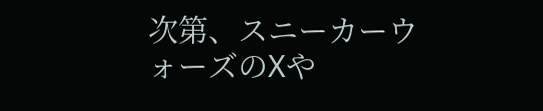次第、スニーカーウォーズのXや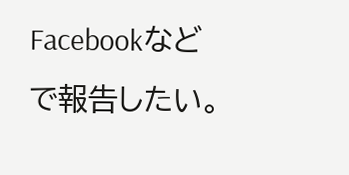Facebookなどで報告したい。